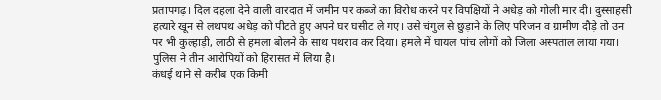प्रतापगढ़। दिल दहला देने वाली वारदात में जमीन पर कब्जे का विरोध करने पर विपक्षियों ने अधेड़ को गोली मार दी। दुस्साहसी हत्यारे खून से लथपथ अधेड़ को पीटते हुए अपने घर घसीट ले गए। उसे चंगुल से छुड़ाने के लिए परिजन व ग्रामीण दौड़े तो उन पर भी कुल्हाड़ी, लाठी से हमला बोलने के साथ पथराव कर दिया। हमले में घायल पांच लोगों को जिला अस्पताल लाया गया। पुलिस ने तीन आरोपियों को हिरासत में लिया है।
कंधई थाने से करीब एक किमी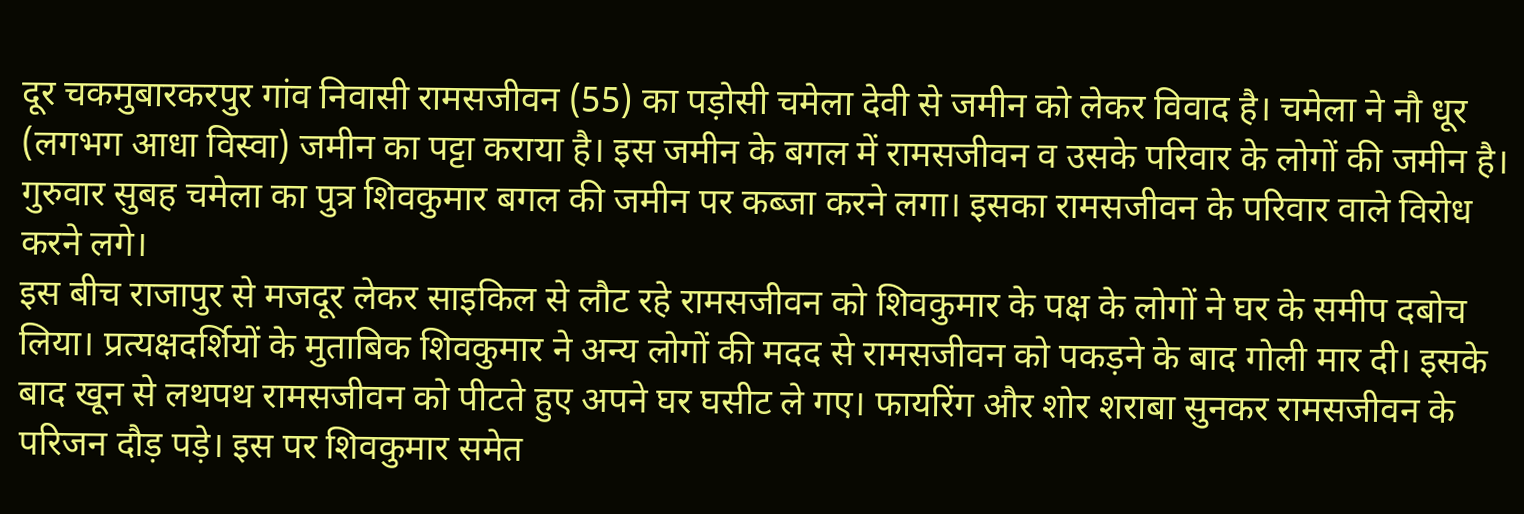दूर चकमुबारकरपुर गांव निवासी रामसजीवन (55) का पड़ोसी चमेला देवी से जमीन को लेकर विवाद है। चमेला ने नौ धूर (लगभग आधा विस्वा) जमीन का पट्टा कराया है। इस जमीन के बगल में रामसजीवन व उसके परिवार के लोगों की जमीन है। गुरुवार सुबह चमेला का पुत्र शिवकुमार बगल की जमीन पर कब्जा करने लगा। इसका रामसजीवन के परिवार वाले विरोध करने लगे।
इस बीच राजापुर से मजदूर लेकर साइकिल से लौट रहे रामसजीवन को शिवकुमार के पक्ष के लोगों ने घर के समीप दबोच लिया। प्रत्यक्षदर्शियों के मुताबिक शिवकुमार ने अन्य लोगों की मदद से रामसजीवन को पकड़ने के बाद गोली मार दी। इसके बाद खून से लथपथ रामसजीवन को पीटते हुए अपने घर घसीट ले गए। फायरिंग और शोर शराबा सुनकर रामसजीवन के परिजन दौड़ पड़े। इस पर शिवकुमार समेत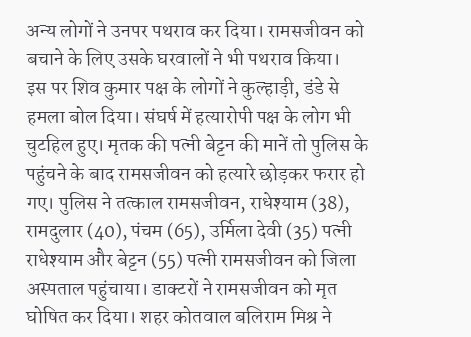अन्य लोगों ने उनपर पथराव कर दिया। रामसजीवन को बचाने के लिए उसके घरवालों ने भी पथराव किया।
इस पर शिव कुमार पक्ष के लोगों ने कुल्हाड़ी, डंडे से हमला बोल दिया। संघर्ष में हत्यारोपी पक्ष के लोग भी चुटहिल हुए। मृतक की पत्नी बेट्टन की मानें तो पुलिस के पहुंचने के बाद रामसजीवन को हत्यारे छोड़कर फरार हो गए। पुलिस ने तत्काल रामसजीवन, राधेश्याम (38), रामदुलार (40), पंचम (65), उर्मिला देवी (35) पत्नी राधेश्याम और बेट्टन (55) पत्नी रामसजीवन को जिला अस्पताल पहुंचाया। डाक्टरों ने रामसजीवन को मृत घोषित कर दिया। शहर कोतवाल बलिराम मिश्र ने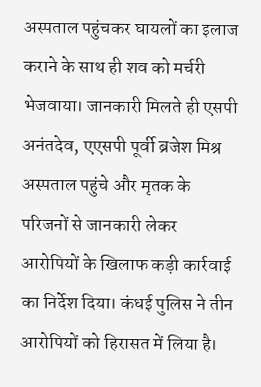अस्पताल पहुंचकर घायलों का इलाज कराने के साथ ही शव को मर्चरी भेजवाया। जानकारी मिलते ही एसपी अनंतदेव, एएसपी पूर्वी ब्रजेश मिश्र अस्पताल पहुंचे और मृतक के परिजनों से जानकारी लेकर आरोपियों के खिलाफ कड़ी कार्रवाई का निर्देश दिया। कंधई पुलिस ने तीन आरोपियों को हिरासत में लिया है।